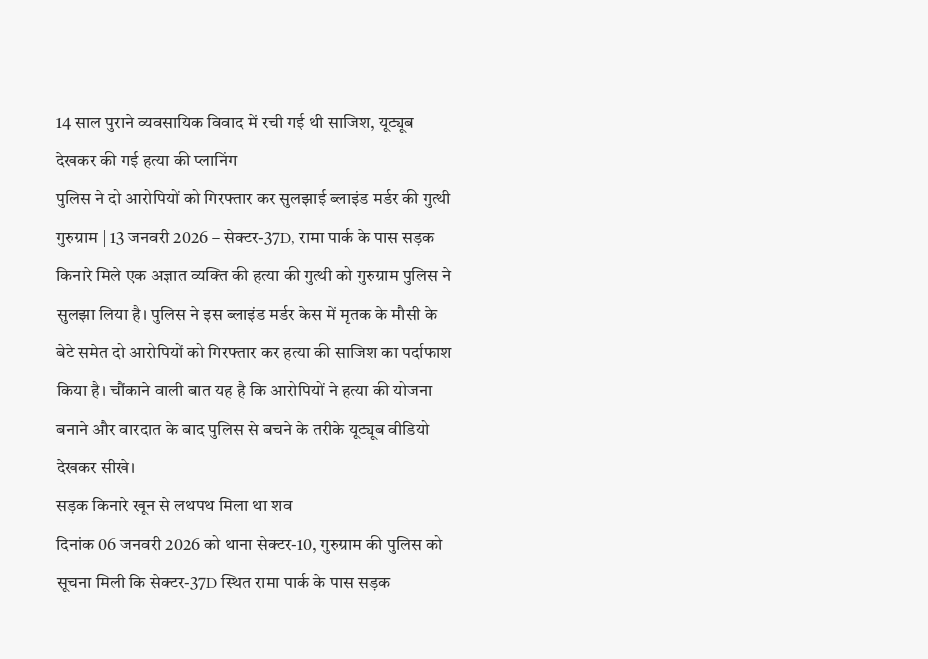14 साल पुराने व्यवसायिक विवाद में रची गई थी साजिश, यूट्यूब देखकर की गई हत्या की प्लानिंग
पुलिस ने दो आरोपियों को गिरफ्तार कर सुलझाई ब्लाइंड मर्डर की गुत्थी
गुरुग्राम | 13 जनवरी 2026 – सेक्टर-37D, रामा पार्क के पास सड़क किनारे मिले एक अज्ञात व्यक्ति की हत्या की गुत्थी को गुरुग्राम पुलिस ने सुलझा लिया है। पुलिस ने इस ब्लाइंड मर्डर केस में मृतक के मौसी के बेटे समेत दो आरोपियों को गिरफ्तार कर हत्या की साजिश का पर्दाफाश किया है। चौंकाने वाली बात यह है कि आरोपियों ने हत्या की योजना बनाने और वारदात के बाद पुलिस से बचने के तरीके यूट्यूब वीडियो देखकर सीखे।
सड़क किनारे खून से लथपथ मिला था शव
दिनांक 06 जनवरी 2026 को थाना सेक्टर-10, गुरुग्राम की पुलिस को सूचना मिली कि सेक्टर-37D स्थित रामा पार्क के पास सड़क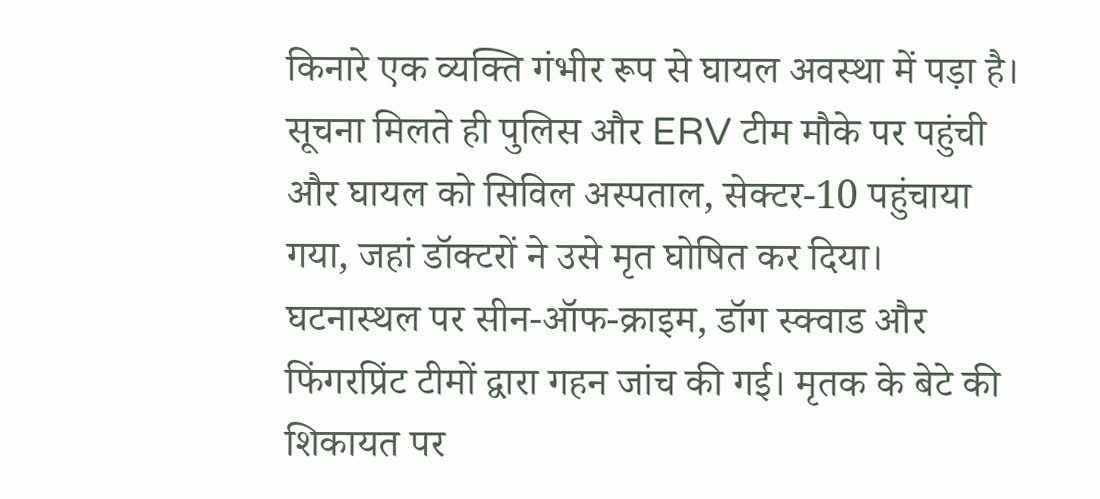किनारे एक व्यक्ति गंभीर रूप से घायल अवस्था में पड़ा है। सूचना मिलते ही पुलिस और ERV टीम मौके पर पहुंची और घायल को सिविल अस्पताल, सेक्टर-10 पहुंचाया गया, जहां डॉक्टरों ने उसे मृत घोषित कर दिया।
घटनास्थल पर सीन-ऑफ-क्राइम, डॉग स्क्वाड और फिंगरप्रिंट टीमों द्वारा गहन जांच की गई। मृतक के बेटे की शिकायत पर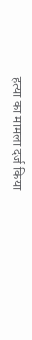हत्या का मामला दर्ज किया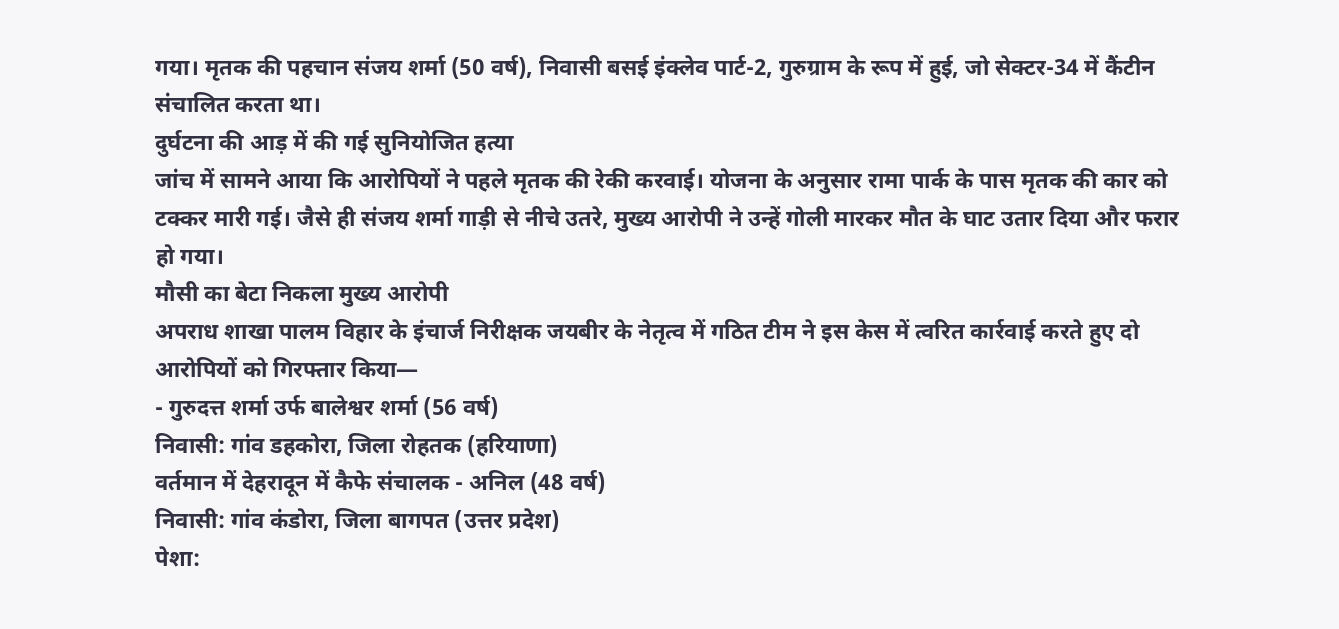गया। मृतक की पहचान संजय शर्मा (50 वर्ष), निवासी बसई इंक्लेव पार्ट-2, गुरुग्राम के रूप में हुई, जो सेक्टर-34 में कैंटीन संचालित करता था।
दुर्घटना की आड़ में की गई सुनियोजित हत्या
जांच में सामने आया कि आरोपियों ने पहले मृतक की रेकी करवाई। योजना के अनुसार रामा पार्क के पास मृतक की कार को टक्कर मारी गई। जैसे ही संजय शर्मा गाड़ी से नीचे उतरे, मुख्य आरोपी ने उन्हें गोली मारकर मौत के घाट उतार दिया और फरार हो गया।
मौसी का बेटा निकला मुख्य आरोपी
अपराध शाखा पालम विहार के इंचार्ज निरीक्षक जयबीर के नेतृत्व में गठित टीम ने इस केस में त्वरित कार्रवाई करते हुए दो आरोपियों को गिरफ्तार किया—
- गुरुदत्त शर्मा उर्फ बालेश्वर शर्मा (56 वर्ष)
निवासी: गांव डहकोरा, जिला रोहतक (हरियाणा)
वर्तमान में देहरादून में कैफे संचालक - अनिल (48 वर्ष)
निवासी: गांव कंडोरा, जिला बागपत (उत्तर प्रदेश)
पेशा: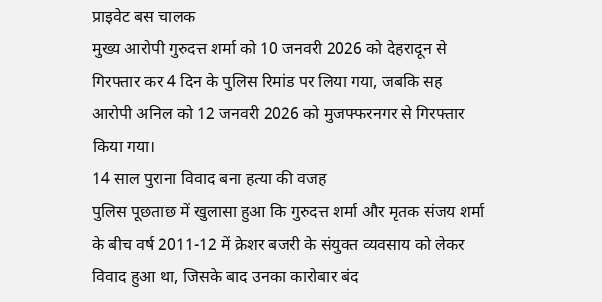प्राइवेट बस चालक
मुख्य आरोपी गुरुदत्त शर्मा को 10 जनवरी 2026 को देहरादून से गिरफ्तार कर 4 दिन के पुलिस रिमांड पर लिया गया, जबकि सह आरोपी अनिल को 12 जनवरी 2026 को मुजफ्फरनगर से गिरफ्तार किया गया।
14 साल पुराना विवाद बना हत्या की वजह
पुलिस पूछताछ में खुलासा हुआ कि गुरुदत्त शर्मा और मृतक संजय शर्मा के बीच वर्ष 2011-12 में क्रेशर बजरी के संयुक्त व्यवसाय को लेकर विवाद हुआ था, जिसके बाद उनका कारोबार बंद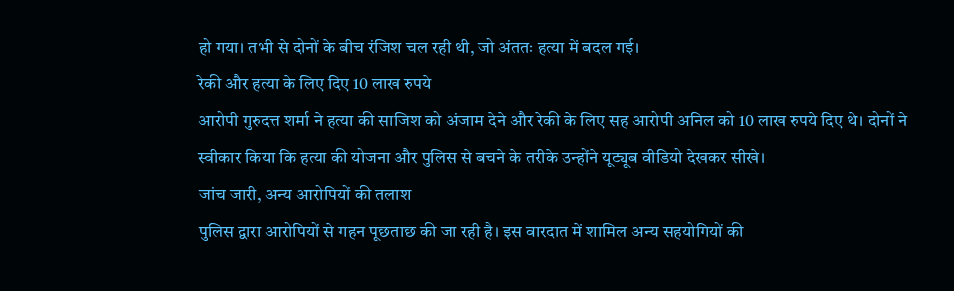हो गया। तभी से दोनों के बीच रंजिश चल रही थी, जो अंततः हत्या में बदल गई।
रेकी और हत्या के लिए दिए 10 लाख रुपये
आरोपी गुरुदत्त शर्मा ने हत्या की साजिश को अंजाम देने और रेकी के लिए सह आरोपी अनिल को 10 लाख रुपये दिए थे। दोनों ने स्वीकार किया कि हत्या की योजना और पुलिस से बचने के तरीके उन्होंने यूट्यूब वीडियो देखकर सीखे।
जांच जारी, अन्य आरोपियों की तलाश
पुलिस द्वारा आरोपियों से गहन पूछताछ की जा रही है। इस वारदात में शामिल अन्य सहयोगियों की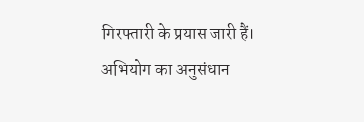गिरफ्तारी के प्रयास जारी हैं। अभियोग का अनुसंधान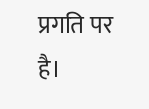प्रगति पर है।